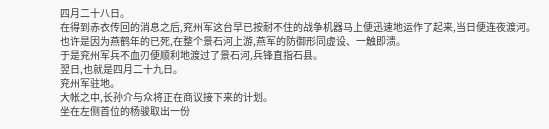四月二十八日。
在得到赤衣传回的消息之后,兖州军这台早已按耐不住的战争机器马上便迅速地运作了起来,当日便连夜渡河。
也许是因为燕鹤年的已死,在整个景石河上游,燕军的防御形同虚设、一触即溃。
于是兖州军兵不血刃便顺利地渡过了景石河,兵锋直指石县。
翌日,也就是四月二十九日。
兖州军驻地。
大帐之中,长孙介与众将正在商议接下来的计划。
坐在左侧首位的杨骏取出一份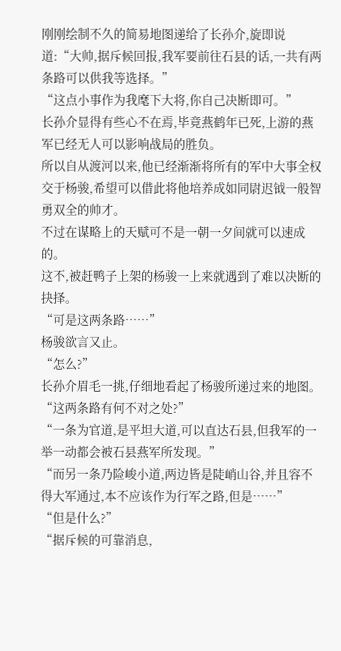刚刚绘制不久的简易地图递给了长孙介,旋即说道:“大帅,据斥候回报,我军要前往石县的话,一共有两条路可以供我等选择。”
“这点小事作为我麾下大将,你自己决断即可。”
长孙介显得有些心不在焉,毕竟燕鹤年已死,上游的燕军已经无人可以影响战局的胜负。
所以自从渡河以来,他已经渐渐将所有的军中大事全权交于杨骏,希望可以借此将他培养成如同尉迟钺一般智勇双全的帅才。
不过在谋略上的天赋可不是一朝一夕间就可以速成的。
这不,被赶鸭子上架的杨骏一上来就遇到了难以决断的抉择。
“可是这两条路……”
杨骏欲言又止。
“怎么?”
长孙介眉毛一挑,仔细地看起了杨骏所递过来的地图。
“这两条路有何不对之处?”
“一条为官道,是平坦大道,可以直达石县,但我军的一举一动都会被石县燕军所发现。”
“而另一条乃险峻小道,两边皆是陡峭山谷,并且容不得大军通过,本不应该作为行军之路,但是……”
“但是什么?”
“据斥候的可靠消息,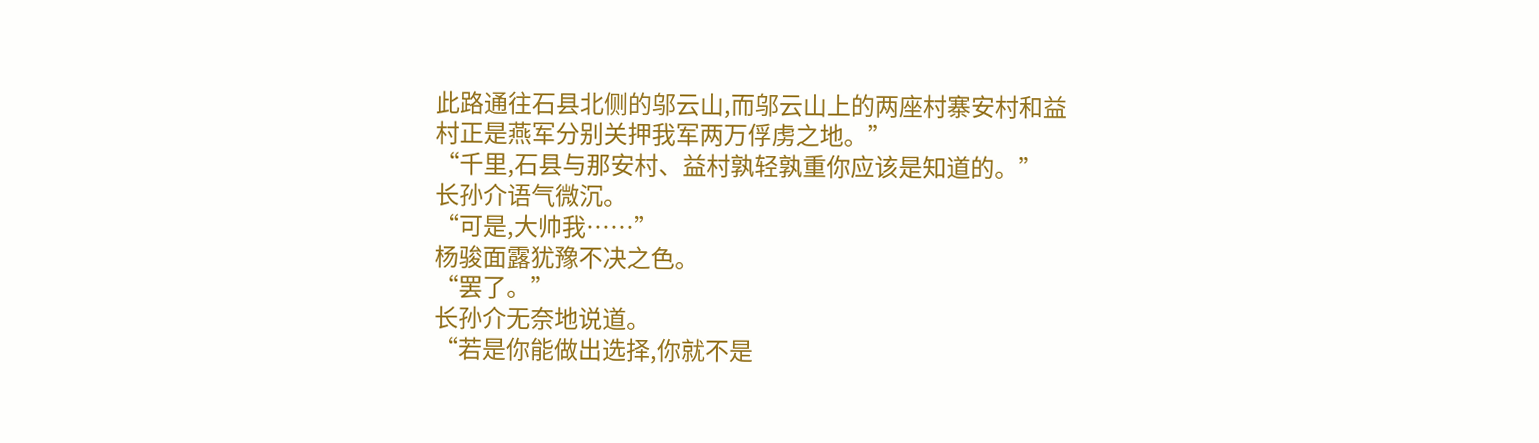此路通往石县北侧的邬云山,而邬云山上的两座村寨安村和益村正是燕军分别关押我军两万俘虏之地。”
“千里,石县与那安村、益村孰轻孰重你应该是知道的。”
长孙介语气微沉。
“可是,大帅我……”
杨骏面露犹豫不决之色。
“罢了。”
长孙介无奈地说道。
“若是你能做出选择,你就不是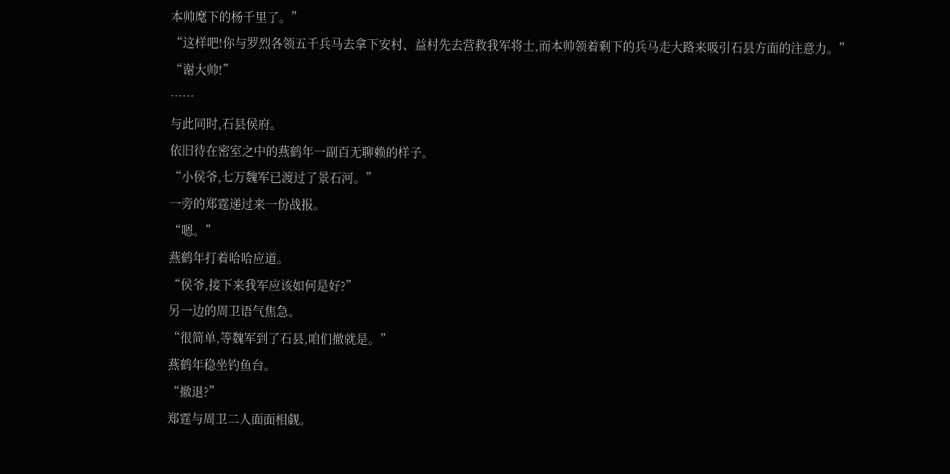本帅麾下的杨千里了。”
“这样吧!你与罗烈各领五千兵马去拿下安村、益村先去营救我军将士,而本帅领着剩下的兵马走大路来吸引石县方面的注意力。”
“谢大帅!”
……
与此同时,石县侯府。
依旧待在密室之中的燕鹤年一副百无聊赖的样子。
“小侯爷,七万魏军已渡过了景石河。”
一旁的郑霆递过来一份战报。
“嗯。”
燕鹤年打着哈哈应道。
“侯爷,接下来我军应该如何是好?”
另一边的周卫语气焦急。
“很简单,等魏军到了石县,咱们撤就是。”
燕鹤年稳坐钓鱼台。
“撤退?”
郑霆与周卫二人面面相觑。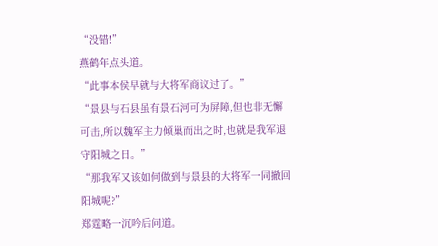“没错!”
燕鹤年点头道。
“此事本侯早就与大将军商议过了。”
“景县与石县虽有景石河可为屏障,但也非无懈可击,所以魏军主力倾巢而出之时,也就是我军退守阳城之日。”
“那我军又该如何做到与景县的大将军一同撤回阳城呢?”
郑霆略一沉吟后问道。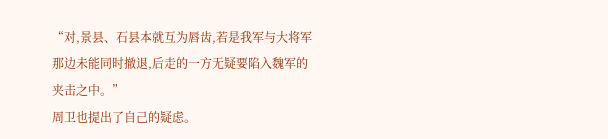“对,景县、石县本就互为唇齿,若是我军与大将军那边未能同时撤退,后走的一方无疑要陷入魏军的夹击之中。”
周卫也提出了自己的疑虑。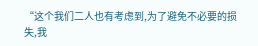“这个我们二人也有考虑到,为了避免不必要的损失,我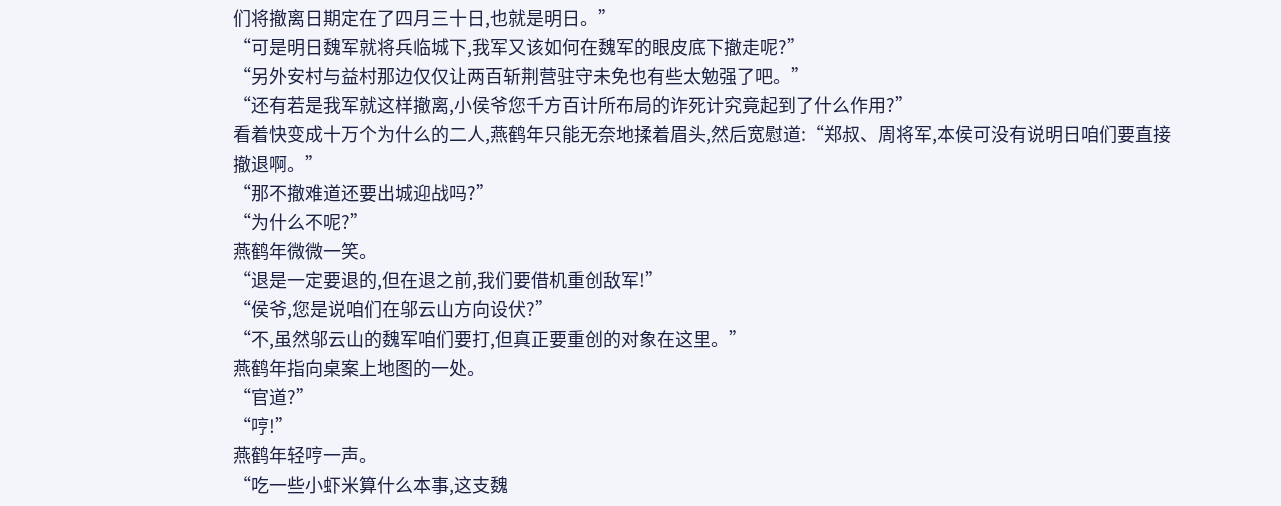们将撤离日期定在了四月三十日,也就是明日。”
“可是明日魏军就将兵临城下,我军又该如何在魏军的眼皮底下撤走呢?”
“另外安村与益村那边仅仅让两百斩荆营驻守未免也有些太勉强了吧。”
“还有若是我军就这样撤离,小侯爷您千方百计所布局的诈死计究竟起到了什么作用?”
看着快变成十万个为什么的二人,燕鹤年只能无奈地揉着眉头,然后宽慰道:“郑叔、周将军,本侯可没有说明日咱们要直接撤退啊。”
“那不撤难道还要出城迎战吗?”
“为什么不呢?”
燕鹤年微微一笑。
“退是一定要退的,但在退之前,我们要借机重创敌军!”
“侯爷,您是说咱们在邬云山方向设伏?”
“不,虽然邬云山的魏军咱们要打,但真正要重创的对象在这里。”
燕鹤年指向桌案上地图的一处。
“官道?”
“哼!”
燕鹤年轻哼一声。
“吃一些小虾米算什么本事,这支魏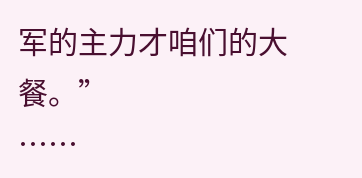军的主力才咱们的大餐。”
……